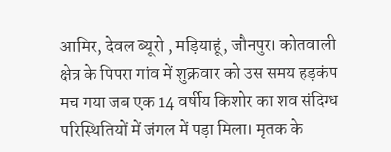आमिर, देवल ब्यूरो , मड़ियाहूं, जौनपुर। कोतवाली क्षेत्र के पिपरा गांव में शुक्रवार को उस समय हड़कंप मच गया जब एक 14 वर्षीय किशोर का शव संदिग्ध परिस्थितियों में जंगल में पड़ा मिला। मृतक के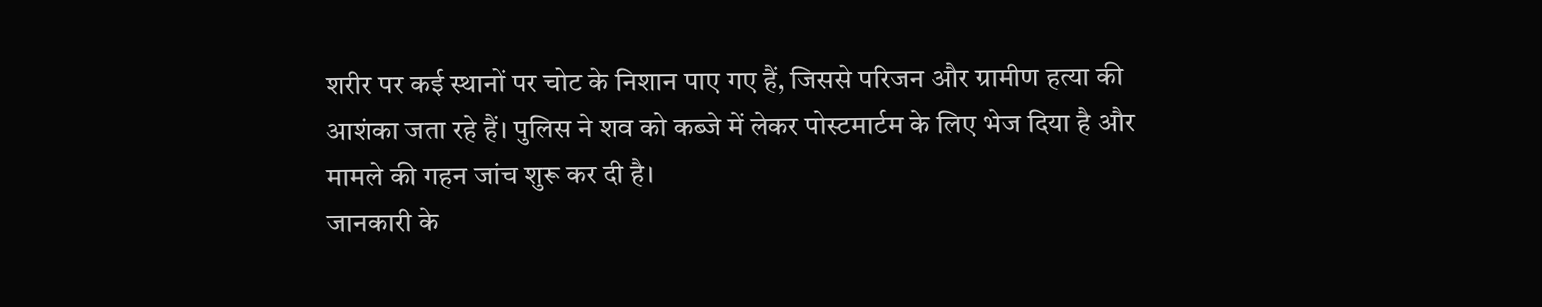शरीर पर कई स्थानों पर चोट के निशान पाए गए हैं, जिससे परिजन और ग्रामीण हत्या की आशंका जता रहे हैं। पुलिस ने शव को कब्जे में लेकर पोस्टमार्टम के लिए भेज दिया है और मामले की गहन जांच शुरू कर दी है।
जानकारी के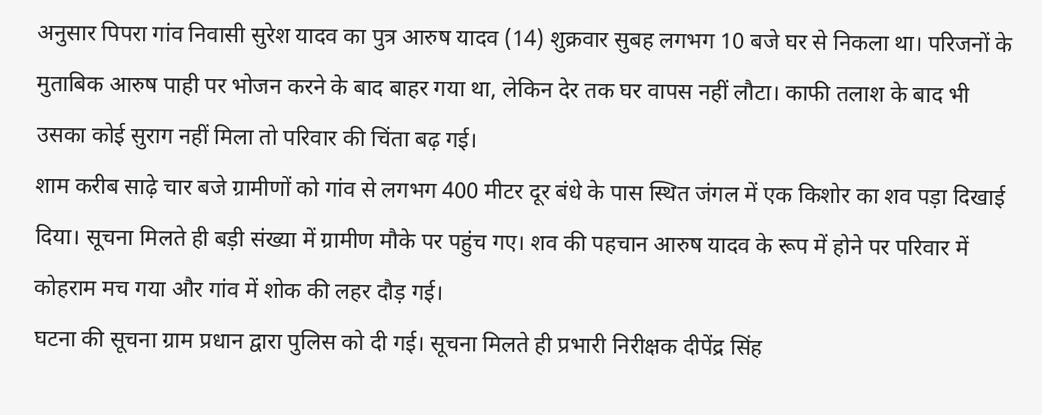अनुसार पिपरा गांव निवासी सुरेश यादव का पुत्र आरुष यादव (14) शुक्रवार सुबह लगभग 10 बजे घर से निकला था। परिजनों के मुताबिक आरुष पाही पर भोजन करने के बाद बाहर गया था, लेकिन देर तक घर वापस नहीं लौटा। काफी तलाश के बाद भी उसका कोई सुराग नहीं मिला तो परिवार की चिंता बढ़ गई।
शाम करीब साढ़े चार बजे ग्रामीणों को गांव से लगभग 400 मीटर दूर बंधे के पास स्थित जंगल में एक किशोर का शव पड़ा दिखाई दिया। सूचना मिलते ही बड़ी संख्या में ग्रामीण मौके पर पहुंच गए। शव की पहचान आरुष यादव के रूप में होने पर परिवार में कोहराम मच गया और गांव में शोक की लहर दौड़ गई।
घटना की सूचना ग्राम प्रधान द्वारा पुलिस को दी गई। सूचना मिलते ही प्रभारी निरीक्षक दीपेंद्र सिंह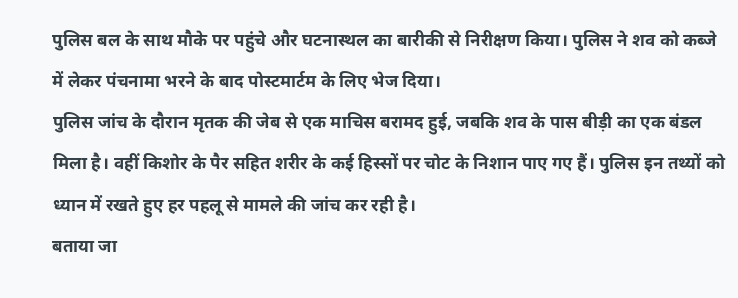पुलिस बल के साथ मौके पर पहुंचे और घटनास्थल का बारीकी से निरीक्षण किया। पुलिस ने शव को कब्जे में लेकर पंचनामा भरने के बाद पोस्टमार्टम के लिए भेज दिया।
पुलिस जांच के दौरान मृतक की जेब से एक माचिस बरामद हुई, जबकि शव के पास बीड़ी का एक बंडल मिला है। वहीं किशोर के पैर सहित शरीर के कई हिस्सों पर चोट के निशान पाए गए हैं। पुलिस इन तथ्यों को ध्यान में रखते हुए हर पहलू से मामले की जांच कर रही है।
बताया जा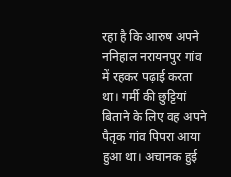रहा है कि आरुष अपने ननिहाल नरायनपुर गांव में रहकर पढ़ाई करता था। गर्मी की छुट्टियां बिताने के लिए वह अपने पैतृक गांव पिपरा आया हुआ था। अचानक हुई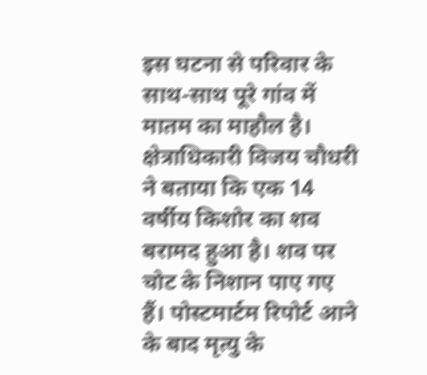इस घटना से परिवार के साथ-साथ पूरे गांव में मातम का माहौल है।
क्षेत्राधिकारी विजय चौधरी ने बताया कि एक 14 वर्षीय किशोर का शव बरामद हुआ है। शव पर चोट के निशान पाए गए हैं। पोस्टमार्टम रिपोर्ट आने के बाद मृत्यु के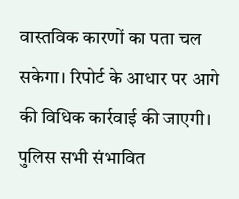वास्तविक कारणों का पता चल सकेगा। रिपोर्ट के आधार पर आगे की विधिक कार्रवाई की जाएगी। पुलिस सभी संभावित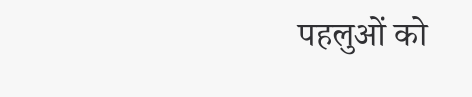पहलुओं को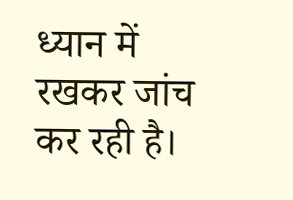ध्यान में रखकर जांच कर रही है।